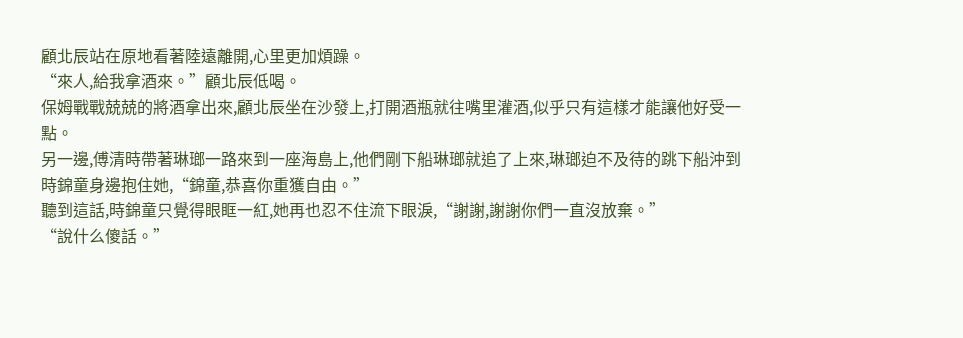顧北辰站在原地看著陸遠離開,心里更加煩躁。
“來人,給我拿酒來。”顧北辰低喝。
保姆戰戰兢兢的將酒拿出來,顧北辰坐在沙發上,打開酒瓶就往嘴里灌酒,似乎只有這樣才能讓他好受一點。
另一邊,傅清時帶著琳瑯一路來到一座海島上,他們剛下船琳瑯就追了上來,琳瑯迫不及待的跳下船沖到時錦童身邊抱住她,“錦童,恭喜你重獲自由。”
聽到這話,時錦童只覺得眼眶一紅,她再也忍不住流下眼淚,“謝謝,謝謝你們一直沒放棄。”
“說什么傻話。”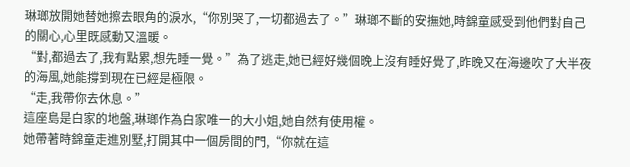琳瑯放開她替她擦去眼角的淚水,“你別哭了,一切都過去了。”琳瑯不斷的安撫她,時錦童感受到他們對自己的關心,心里既感動又溫暖。
“對,都過去了,我有點累,想先睡一覺。”為了逃走,她已經好幾個晚上沒有睡好覺了,昨晚又在海邊吹了大半夜的海風,她能撐到現在已經是極限。
“走,我帶你去休息。”
這座島是白家的地盤,琳瑯作為白家唯一的大小姐,她自然有使用權。
她帶著時錦童走進別墅,打開其中一個房間的門,“你就在這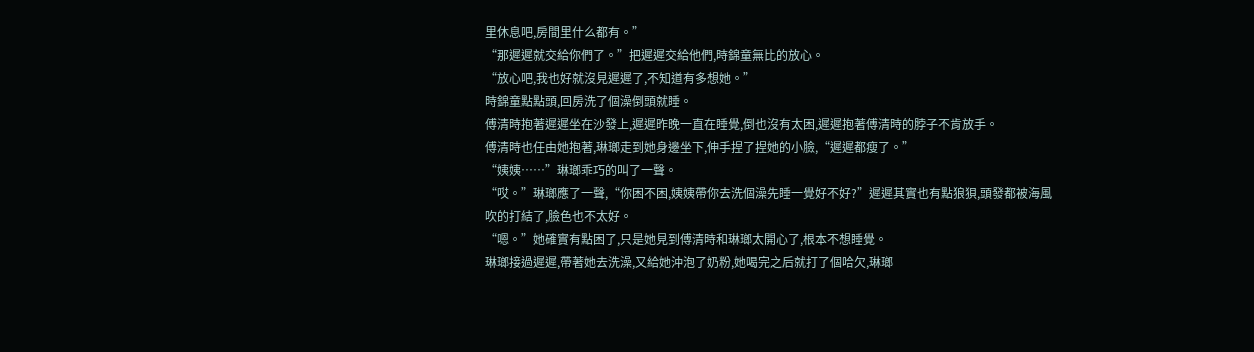里休息吧,房間里什么都有。”
“那遲遲就交給你們了。”把遲遲交給他們,時錦童無比的放心。
“放心吧,我也好就沒見遲遲了,不知道有多想她。”
時錦童點點頭,回房洗了個澡倒頭就睡。
傅清時抱著遲遲坐在沙發上,遲遲昨晚一直在睡覺,倒也沒有太困,遲遲抱著傅清時的脖子不肯放手。
傅清時也任由她抱著,琳瑯走到她身邊坐下,伸手捏了捏她的小臉,“遲遲都瘦了。”
“姨姨……”琳瑯乖巧的叫了一聲。
“哎。”琳瑯應了一聲,“你困不困,姨姨帶你去洗個澡先睡一覺好不好?”遲遲其實也有點狼狽,頭發都被海風吹的打結了,臉色也不太好。
“嗯。”她確實有點困了,只是她見到傅清時和琳瑯太開心了,根本不想睡覺。
琳瑯接過遲遲,帶著她去洗澡,又給她沖泡了奶粉,她喝完之后就打了個哈欠,琳瑯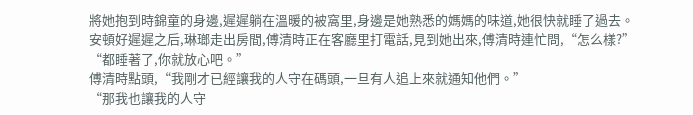將她抱到時錦童的身邊,遲遲躺在溫暖的被窩里,身邊是她熟悉的媽媽的味道,她很快就睡了過去。
安頓好遲遲之后,琳瑯走出房間,傅清時正在客廳里打電話,見到她出來,傅清時連忙問,“怎么樣?”
“都睡著了,你就放心吧。”
傅清時點頭,“我剛才已經讓我的人守在碼頭,一旦有人追上來就通知他們。”
“那我也讓我的人守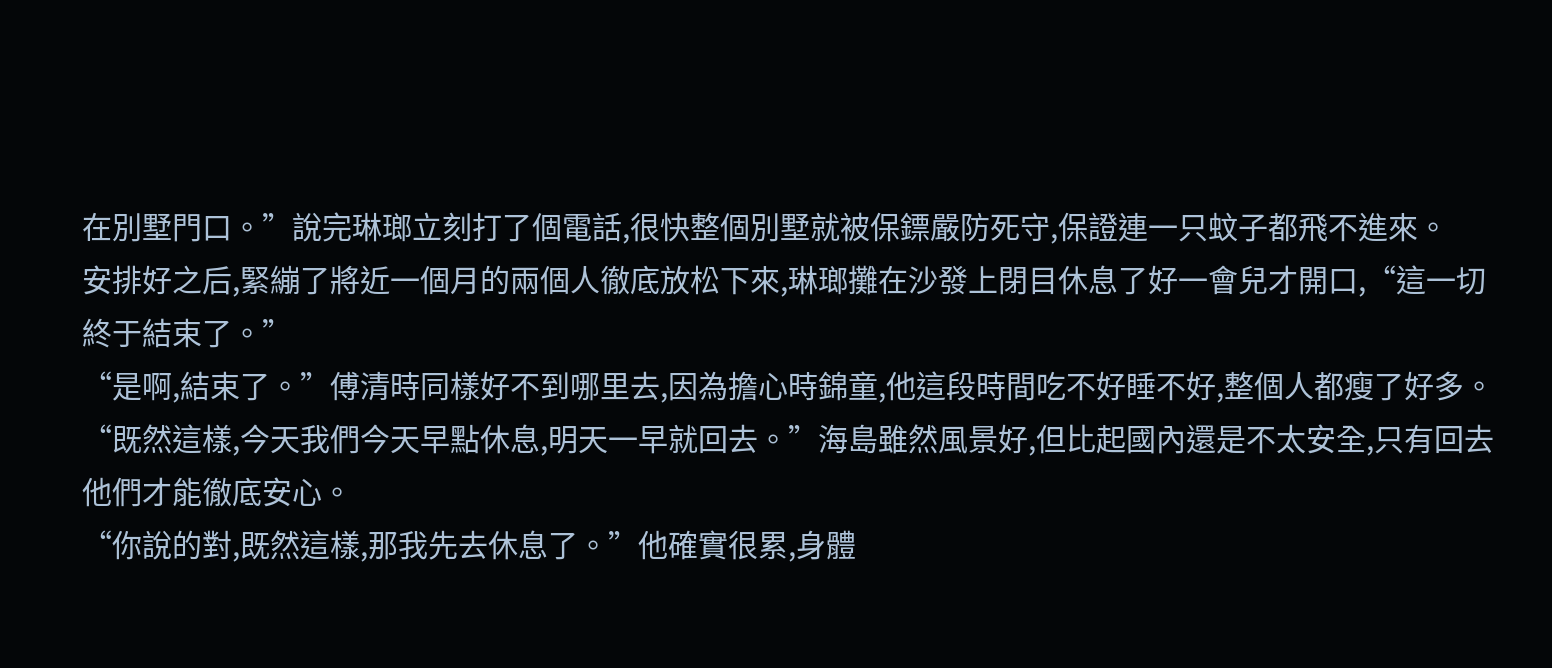在別墅門口。”說完琳瑯立刻打了個電話,很快整個別墅就被保鏢嚴防死守,保證連一只蚊子都飛不進來。
安排好之后,緊繃了將近一個月的兩個人徹底放松下來,琳瑯攤在沙發上閉目休息了好一會兒才開口,“這一切終于結束了。”
“是啊,結束了。”傅清時同樣好不到哪里去,因為擔心時錦童,他這段時間吃不好睡不好,整個人都瘦了好多。
“既然這樣,今天我們今天早點休息,明天一早就回去。”海島雖然風景好,但比起國內還是不太安全,只有回去他們才能徹底安心。
“你說的對,既然這樣,那我先去休息了。”他確實很累,身體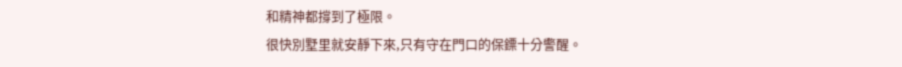和精神都撐到了極限。
很快別墅里就安靜下來,只有守在門口的保鏢十分警醒。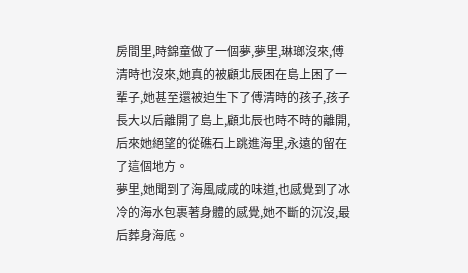房間里,時錦童做了一個夢,夢里,琳瑯沒來,傅清時也沒來,她真的被顧北辰困在島上困了一輩子,她甚至還被迫生下了傅清時的孩子,孩子長大以后離開了島上,顧北辰也時不時的離開,后來她絕望的從礁石上跳進海里,永遠的留在了這個地方。
夢里,她聞到了海風咸咸的味道,也感覺到了冰冷的海水包裹著身體的感覺,她不斷的沉沒,最后葬身海底。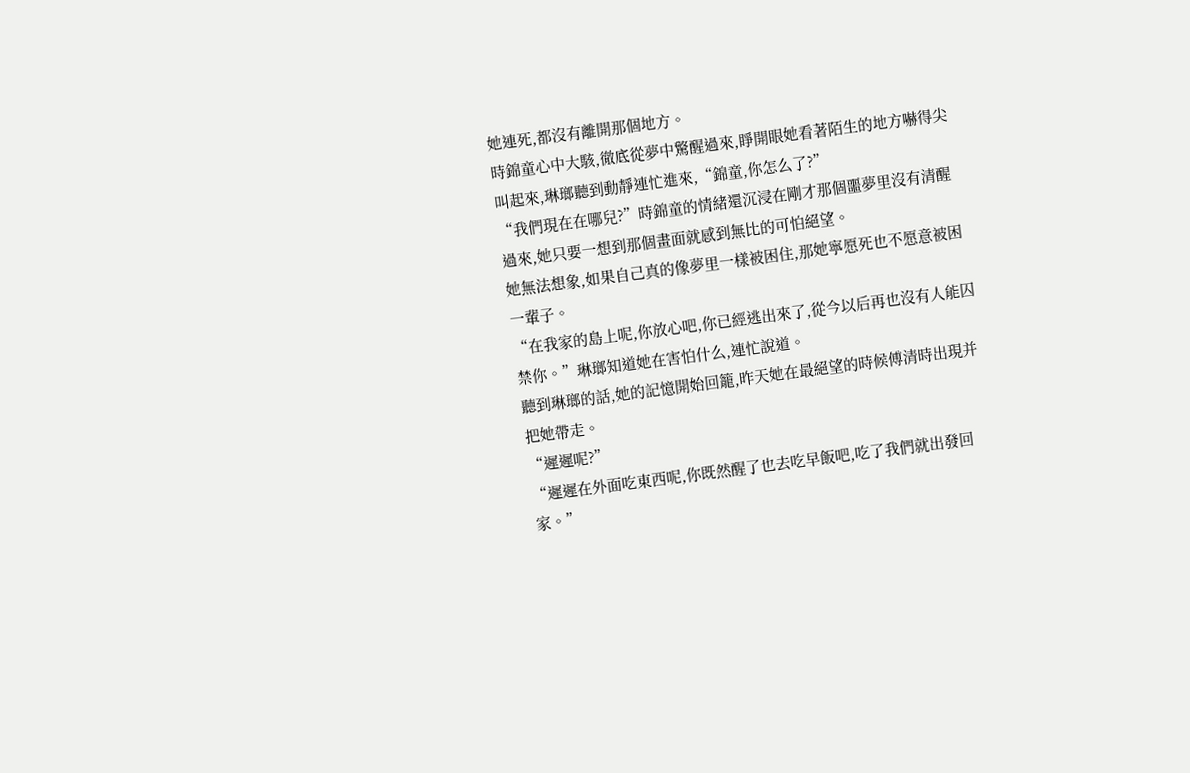她連死,都沒有離開那個地方。
時錦童心中大駭,徹底從夢中驚醒過來,睜開眼她看著陌生的地方嚇得尖叫起來,琳瑯聽到動靜連忙進來,“錦童,你怎么了?”
“我們現在在哪兒?”時錦童的情緒還沉浸在剛才那個噩夢里沒有清醒過來,她只要一想到那個畫面就感到無比的可怕絕望。
她無法想象,如果自己真的像夢里一樣被困住,那她寧愿死也不愿意被困一輩子。
“在我家的島上呢,你放心吧,你已經逃出來了,從今以后再也沒有人能囚禁你。”琳瑯知道她在害怕什么,連忙說道。
聽到琳瑯的話,她的記憶開始回籠,昨天她在最絕望的時候傅清時出現并把她帶走。
“遲遲呢?”
“遲遲在外面吃東西呢,你既然醒了也去吃早飯吧,吃了我們就出發回家。”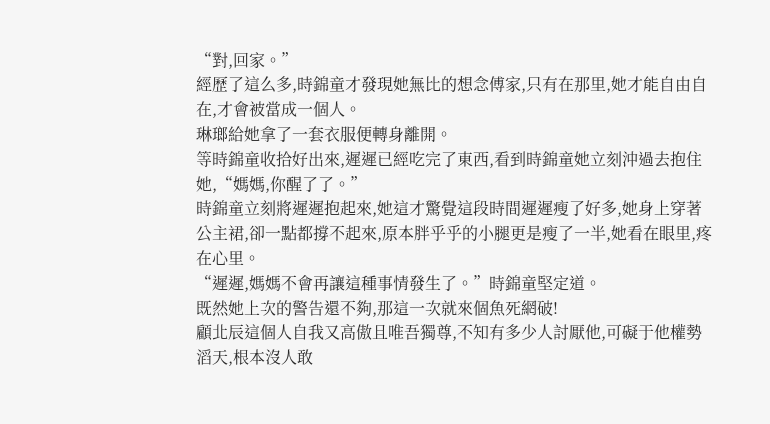“對,回家。”
經歷了這么多,時錦童才發現她無比的想念傅家,只有在那里,她才能自由自在,才會被當成一個人。
琳瑯給她拿了一套衣服便轉身離開。
等時錦童收拾好出來,遲遲已經吃完了東西,看到時錦童她立刻沖過去抱住她,“媽媽,你醒了了。”
時錦童立刻將遲遲抱起來,她這才驚覺這段時間遲遲瘦了好多,她身上穿著公主裙,卻一點都撐不起來,原本胖乎乎的小腿更是瘦了一半,她看在眼里,疼在心里。
“遲遲,媽媽不會再讓這種事情發生了。”時錦童堅定道。
既然她上次的警告還不夠,那這一次就來個魚死網破!
顧北辰這個人自我又高傲且唯吾獨尊,不知有多少人討厭他,可礙于他權勢滔天,根本沒人敢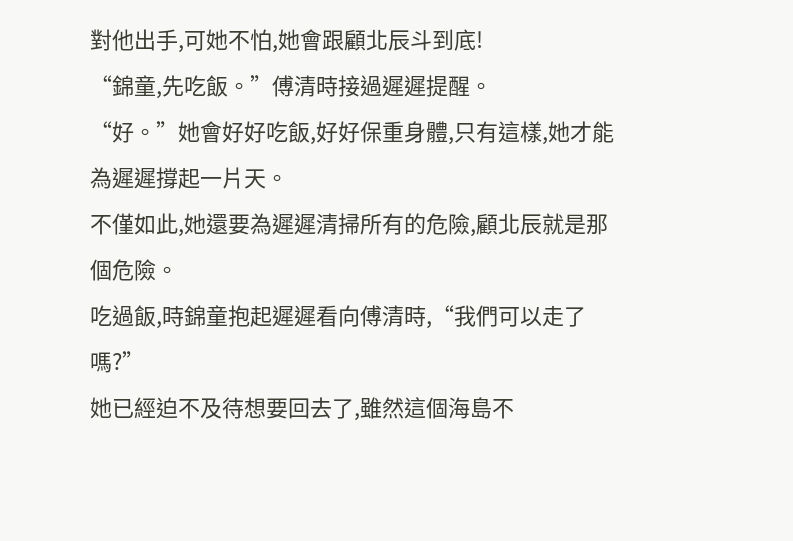對他出手,可她不怕,她會跟顧北辰斗到底!
“錦童,先吃飯。”傅清時接過遲遲提醒。
“好。”她會好好吃飯,好好保重身體,只有這樣,她才能為遲遲撐起一片天。
不僅如此,她還要為遲遲清掃所有的危險,顧北辰就是那個危險。
吃過飯,時錦童抱起遲遲看向傅清時,“我們可以走了嗎?”
她已經迫不及待想要回去了,雖然這個海島不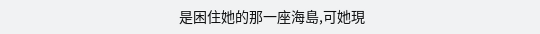是困住她的那一座海島,可她現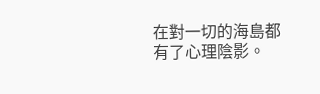在對一切的海島都有了心理陰影。